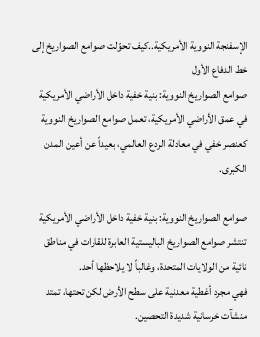الإسفنجة النووية الأمريكية..كيف تحوّلت صوامع الصواريخ إلى خط الدفاع الأول
صوامع الصواريخ النووية: بنية خفية داخل الأراضي الأمريكية
في عمق الأراضي الأمريكية، تعمل صوامع الصواريخ النووية كعنصر خفي في معادلة الردع العالمي، بعيداً عن أعين المدن الكبرى.

صوامع الصواريخ النووية: بنية خفية داخل الأراضي الأمريكية
تنتشر صوامع الصواريخ الباليستية العابرة للقارات في مناطق نائية من الولايات المتحدة، وغالباً لا يلاحظها أحد.
فهي مجرد أغطية معدنية على سطح الأرض لكن تحتها، تمتد منشآت خرسانية شديدة التحصين.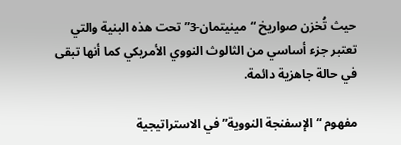حيث تُخزن صواريخ “مينيتمان-3” تحت هذه البنية والتي تعتبر جزء أساسي من الثالوث النووي الأمريكي كما أنها تبقى في حالة جاهزية دائمة.

مفهوم “الإسفنجة النووية” في الاستراتيجية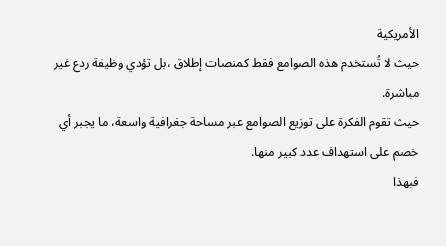الأمريكية
حيث لا تُستخدم هذه الصوامع فقط كمنصات إطلاق ،بل تؤدي وظيفة ردع غير مباشرة.
حيث تقوم الفكرة على توزيع الصوامع عبر مساحة جغرافية واسعة، ما يجبر أي خصم على استهداف عدد كبير منها.
فبهذا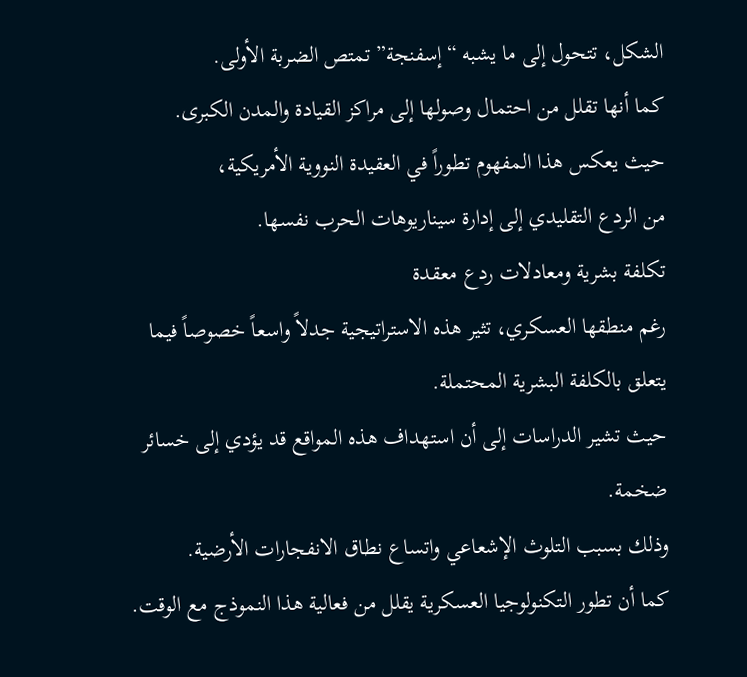الشكل، تتحول إلى ما يشبه “إسفنجة” تمتص الضربة الأولى.
كما أنها تقلل من احتمال وصولها إلى مراكز القيادة والمدن الكبرى.
حيث يعكس هذا المفهوم تطوراً في العقيدة النووية الأمريكية،
من الردع التقليدي إلى إدارة سيناريوهات الحرب نفسها.
تكلفة بشرية ومعادلات ردع معقدة
رغم منطقها العسكري، تثير هذه الاستراتيجية جدلاً واسعاً خصوصاً فيما يتعلق بالكلفة البشرية المحتملة.
حيث تشير الدراسات إلى أن استهداف هذه المواقع قد يؤدي إلى خسائر ضخمة.
وذلك بسبب التلوث الإشعاعي واتساع نطاق الانفجارات الأرضية.
كما أن تطور التكنولوجيا العسكرية يقلل من فعالية هذا النموذج مع الوقت.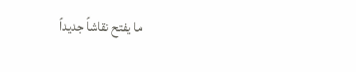ما يفتح نقاشاً جديداً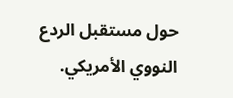حول مستقبل الردع النووي الأمريكي.